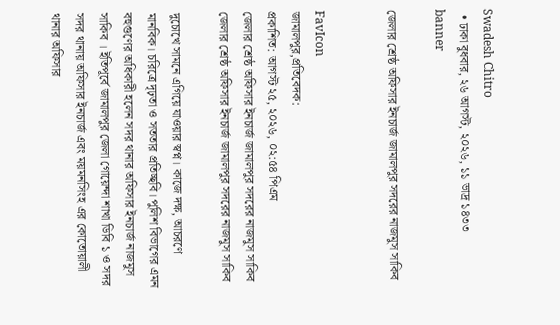Swadesh Chitro
  • ঢাকা বুধবার, ২৬ আগস্ট, ২০২৬, ১১ ভাদ্র ১৪৩৩
banner

জেলার শ্রেষ্ঠ অফিসার ইনচার্জ জামালপুর সদরের নাজমুস সাকিব


FavIcon
জামালপুর,প্রতিবেদক:
প্রকাশিত: আগস্ট ২৫, ২০২৬, ০২:৫৪ পিএম
জেলার শ্রেষ্ঠ অফিসার ইনচার্জ জামালপুর সদরের নাজমুস সাকিব
জেলার শ্রেষ্ঠ অফিসার ইনচার্জ জামালপুর সদরের নাজমুস সাকিব

দুচোখে সামনে এগিয়ে যাওয়ার স্বপ্ন। কাজে দক্ষ, আচরণে মানবিক। চরিত্রে দৃঢ়তা ও সততার প্রতিচ্ছবি। পুলিশ বিভাগের এমন বহুগুণের অধিকারী হলেন সদর থানার অফিসার ইনচার্জ নাজমুস সাকিব । ইতিপূর্বে জামালপুর জেলা গোয়েন্দা শাখা ডিবি ১ ও সদর সদর থানায় অফিসার ইনচার্জ এবং ময়মনসিংহ এর কোতোয়ালী থানার অফিসার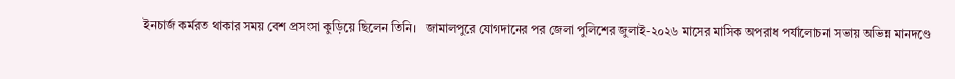ইনচার্জ কর্মরত থাকার সময় বেশ প্রসংসা কুড়িয়ে ছিলেন তিনি।   জামালপুরে যোগদানের পর জেলা পুলিশের জুলাই-২০২৬ মাসের মাসিক অপরাধ পর্যালোচনা সভায় অভিন্ন মানদণ্ডে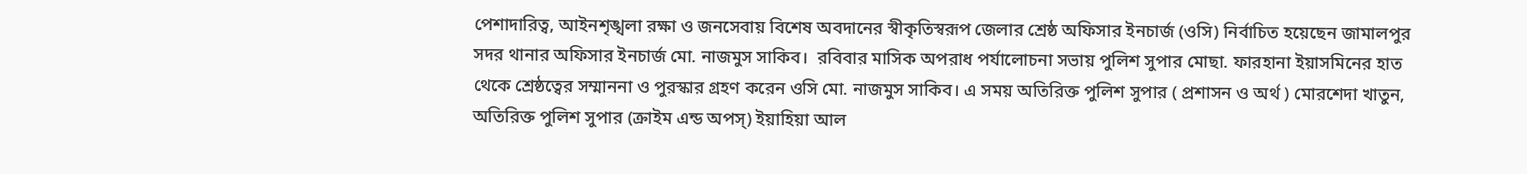পেশাদারিত্ব, আইনশৃঙ্খলা রক্ষা ও জনসেবায় বিশেষ অবদানের স্বীকৃতিস্বরূপ জেলার শ্রেষ্ঠ অফিসার ইনচার্জ (ওসি) নির্বাচিত হয়েছেন জামালপুর সদর থানার অফিসার ইনচার্জ মো. নাজমুস সাকিব।  রবিবার মাসিক অপরাধ পর্যালোচনা সভায় পুলিশ সুপার মোছা. ফারহানা ইয়াসমিনের হাত থেকে শ্রেষ্ঠত্বের সম্মাননা ও পুরস্কার গ্রহণ করেন ওসি মো. নাজমুস সাকিব। এ সময় অতিরিক্ত পুলিশ সুপার ( প্রশাসন ও অর্থ ) মোরশেদা খাতুন, অতিরিক্ত পুলিশ সুপার (ক্রাইম এন্ড অপস্) ইয়াহিয়া আল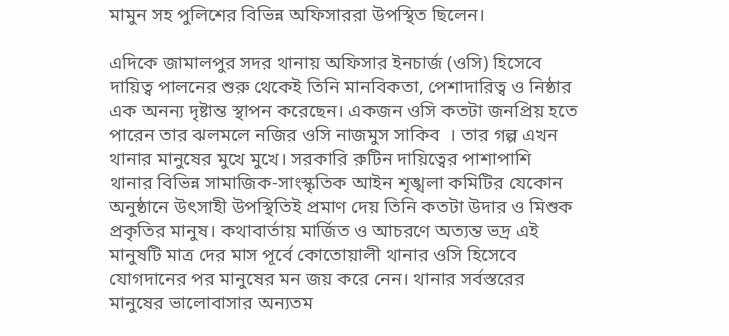মামুন সহ পুলিশের বিভিন্ন অফিসাররা উপস্থিত ছিলেন।

এদিকে জামালপুর সদর থানায় অফিসার ইনচার্জ (ওসি) হিসেবে দায়িত্ব পালনের শুরু থেকেই তিনি মানবিকতা, পেশাদারিত্ব ও নিষ্ঠার এক অনন্য দৃষ্টান্ত স্থাপন করেছেন। একজন ওসি কতটা জনপ্রিয় হতে পারেন তার ঝলমলে নজির ওসি নাজমুস সাকিব  । তার গল্প এখন থানার মানুষের মুখে মুখে। সরকারি রুটিন দায়িত্বের পাশাপাশি থানার বিভিন্ন সামাজিক-সাংস্কৃতিক আইন শৃঙ্খলা কমিটির যেকোন অনুষ্ঠানে উৎসাহী উপস্থিতিই প্রমাণ দেয় তিনি কতটা উদার ও মিশুক প্রকৃতির মানুষ। কথাবার্তায় মার্জিত ও আচরণে অত্যন্ত ভদ্র এই মানুষটি মাত্র দের মাস পূর্বে কোতোয়ালী থানার ওসি হিসেবে যোগদানের পর মানুষের মন জয় করে নেন। থানার সর্বস্তরের মানুষের ভালোবাসার অন্যতম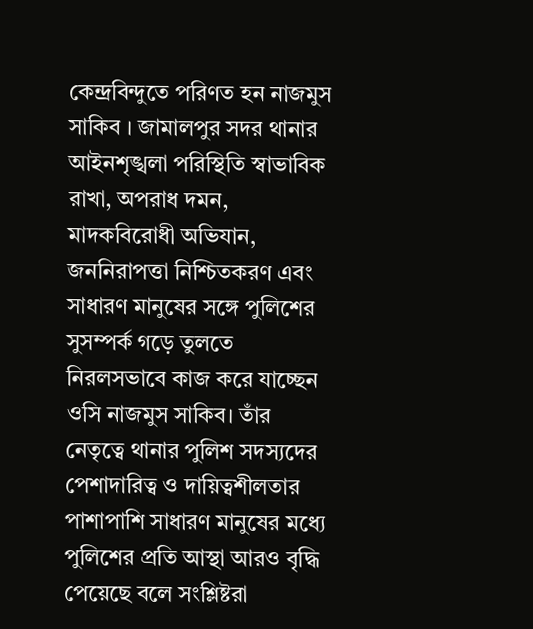কেন্দ্রবিন্দুতে পরিণত হন নাজমুস সাকিব । জামালপুর সদর থানার আইনশৃঙ্খলা পরিস্থিতি স্বাভাবিক রাখা, অপরাধ দমন, মাদকবিরোধী অভিযান, জননিরাপত্তা নিশ্চিতকরণ এবং সাধারণ মানুষের সঙ্গে পুলিশের সুসম্পর্ক গড়ে তুলতে নিরলসভাবে কাজ করে যাচ্ছেন ওসি নাজমুস সাকিব। তাঁর নেতৃত্বে থানার পুলিশ সদস্যদের পেশাদারিত্ব ও দায়িত্বশীলতার পাশাপাশি সাধারণ মানুষের মধ্যে পুলিশের প্রতি আস্থা আরও বৃদ্ধি পেয়েছে বলে সংশ্লিষ্টরা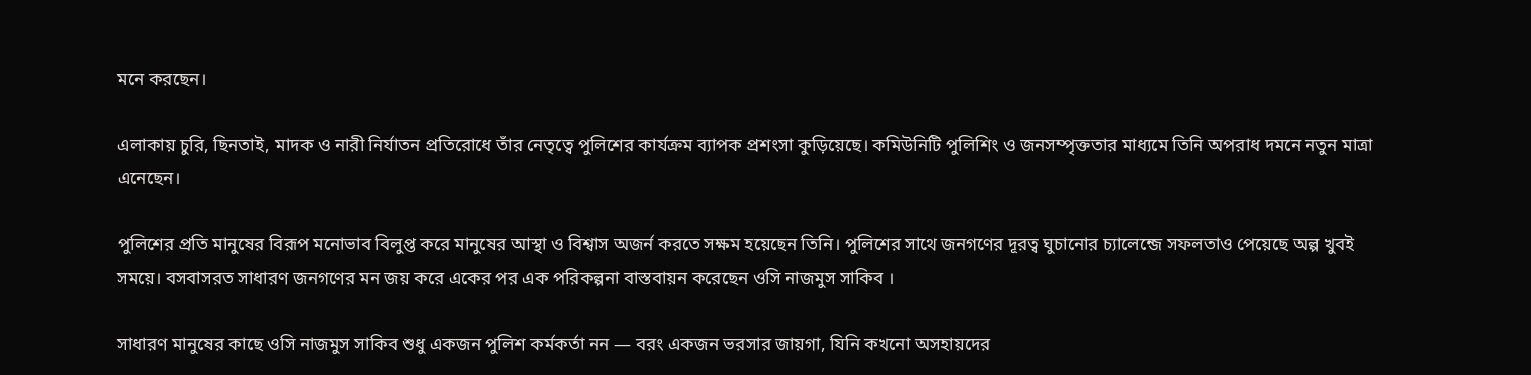মনে করছেন।

এলাকায় চুরি, ছিনতাই, মাদক ও নারী নির্যাতন প্রতিরোধে তাঁর নেতৃত্বে পুলিশের কার্যক্রম ব্যাপক প্রশংসা কুড়িয়েছে। কমিউনিটি পুলিশিং ও জনসম্পৃক্ততার মাধ্যমে তিনি অপরাধ দমনে নতুন মাত্রা এনেছেন।

পুলিশের প্রতি মানুষের বিরূপ মনোভাব বিলুপ্ত করে মানুষের আস্থা ও বিশ্বাস অজর্ন করতে সক্ষম হয়েছেন তিনি। পুলিশের সাথে জনগণের দূরত্ব ঘুচানোর চ্যালেন্জে সফলতাও পেয়েছে অল্প খুবই সময়ে। বসবাসরত সাধারণ জনগণের মন জয় করে একের পর এক পরিকল্পনা বাস্তবায়ন করেছেন ওসি নাজমুস সাকিব ।

সাধারণ মানুষের কাছে ওসি নাজমুস সাকিব শুধু একজন পুলিশ কর্মকর্তা নন — বরং একজন ভরসার জায়গা, যিনি কখনো অসহায়দের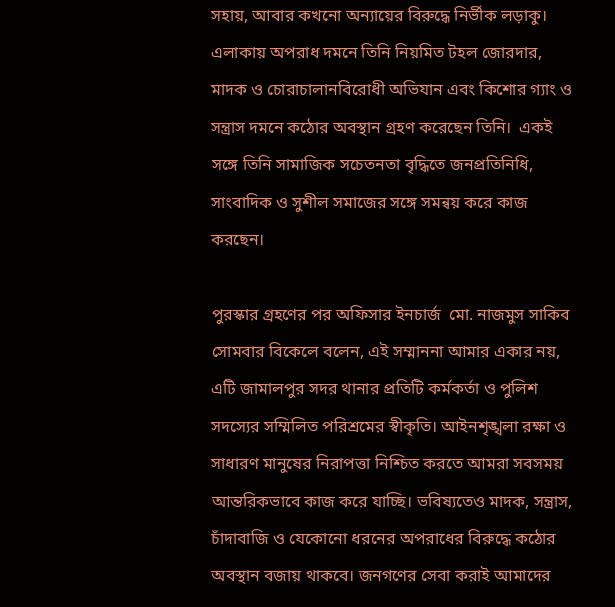সহায়, আবার কখনো অন্যায়ের বিরুদ্ধে নির্ভীক লড়াকু। এলাকায় অপরাধ দমনে তিনি নিয়মিত টহল জোরদার, মাদক ও চোরাচালানবিরোধী অভিযান এবং কিশোর গ্যাং ও সন্ত্রাস দমনে কঠোর অবস্থান গ্রহণ করেছেন তিনি।  একই সঙ্গে তিনি সামাজিক সচেতনতা বৃদ্ধিতে জনপ্রতিনিধি, সাংবাদিক ও সুশীল সমাজের সঙ্গে সমন্বয় করে কাজ করছেন।

পুরস্কার গ্রহণের পর অফিসার ইনচার্জ  মো. নাজমুস সাকিব সোমবার বিকেলে বলেন, এই সম্মাননা আমার একার নয়, এটি জামালপুর সদর থানার প্রতিটি কর্মকর্তা ও পুলিশ সদস্যের সম্মিলিত পরিশ্রমের স্বীকৃতি। আইনশৃঙ্খলা রক্ষা ও সাধারণ মানুষের নিরাপত্তা নিশ্চিত করতে আমরা সবসময় আন্তরিকভাবে কাজ করে যাচ্ছি। ভবিষ্যতেও মাদক, সন্ত্রাস, চাঁদাবাজি ও যেকোনো ধরনের অপরাধের বিরুদ্ধে কঠোর অবস্থান বজায় থাকবে। জনগণের সেবা করাই আমাদের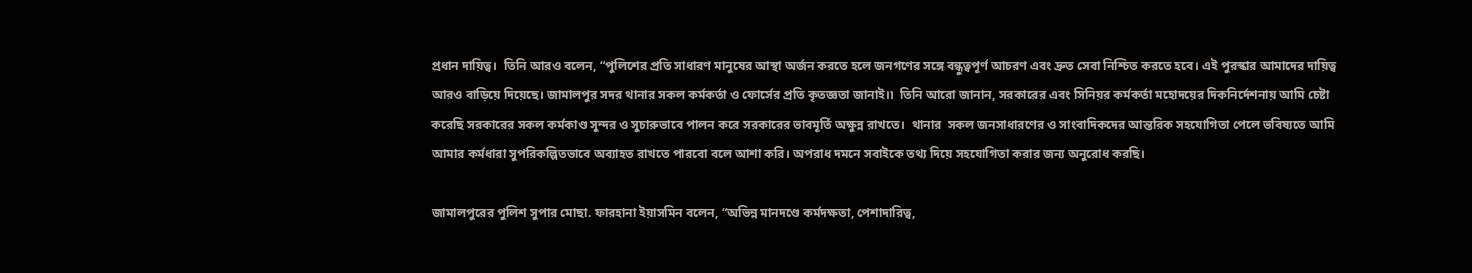প্রধান দায়িত্ব।  তিনি আরও বলেন, “পুলিশের প্রতি সাধারণ মানুষের আস্থা অর্জন করতে হলে জনগণের সঙ্গে বন্ধুত্বপূর্ণ আচরণ এবং দ্রুত সেবা নিশ্চিত করতে হবে। এই পুরস্কার আমাদের দায়িত্ব আরও বাড়িয়ে দিয়েছে। জামালপুর সদর থানার সকল কর্মকর্তা ও ফোর্সের প্রতি কৃতজ্ঞতা জানাই।৷  তিনি আরো জানান, সরকারের এবং সিনিয়র কর্মকর্তা মহোদয়ের দিকনির্দেশনায় আমি চেষ্টা করেছি সরকারের সকল কর্মকাণ্ড সুন্দর ও সুচারুভাবে পালন করে সরকারের ভাবমূর্তি অক্ষুন্ন রাখতে।  থানার  সকল জনসাধারণের ও সাংবাদিকদের আন্তরিক সহযোগিতা পেলে ভবিষ্যতে আমি আমার কর্মধারা সুপরিকল্পিতভাবে অব্যাহত রাখতে পারবো বলে আশা করি। অপরাধ দমনে সবাইকে তথ্য দিয়ে সহযোগিতা করার জন্য অনুরোধ করছি।

জামালপুরের পুলিশ সুপার মোছা. ফারহানা ইয়াসমিন বলেন, “অভিন্ন মানদণ্ডে কর্মদক্ষতা, পেশাদারিত্ব,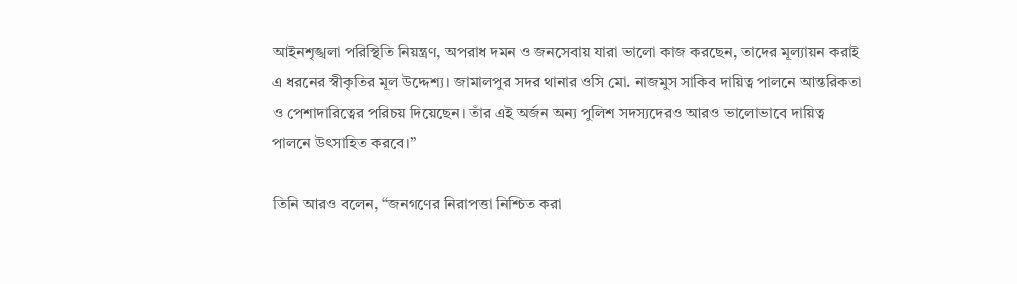আইনশৃঙ্খলা পরিস্থিতি নিয়ন্ত্রণ, অপরাধ দমন ও জনসেবায় যারা ভালো কাজ করছেন, তাদের মূল্যায়ন করাই এ ধরনের স্বীকৃতির মূল উদ্দেশ্য। জামালপুর সদর থানার ওসি মো. নাজমুস সাকিব দায়িত্ব পালনে আন্তরিকতা ও পেশাদারিত্বের পরিচয় দিয়েছেন। তাঁর এই অর্জন অন্য পুলিশ সদস্যদেরও আরও ভালোভাবে দায়িত্ব পালনে উৎসাহিত করবে।”

তিনি আরও বলেন, “জনগণের নিরাপত্তা নিশ্চিত করা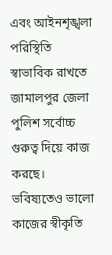এবং আইনশৃঙ্খলা পরিস্থিতি স্বাভাবিক রাখতে জামালপুর জেলা পুলিশ সর্বোচ্চ গুরুত্ব দিয়ে কাজ করছে। ভবিষ্যতেও ভালো কাজের স্বীকৃতি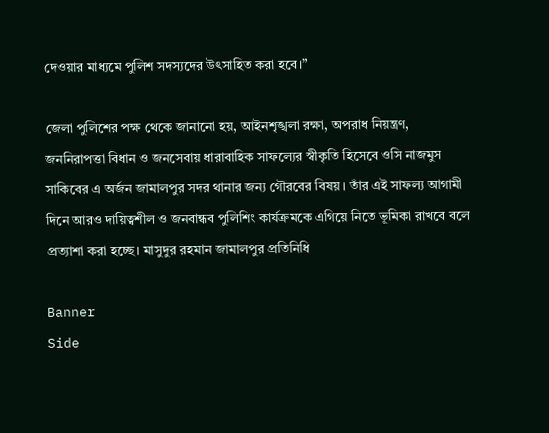দেওয়ার মাধ্যমে পুলিশ সদস্যদের উৎসাহিত করা হবে।”

জেলা পুলিশের পক্ষ থেকে জানানো হয়, আইনশৃঙ্খলা রক্ষা, অপরাধ নিয়ন্ত্রণ, জননিরাপত্তা বিধান ও জনসেবায় ধারাবাহিক সাফল্যের স্বীকৃতি হিসেবে ওসি নাজমুস সাকিবের এ অর্জন জামালপুর সদর থানার জন্য গৌরবের বিষয়। তাঁর এই সাফল্য আগামী দিনে আরও দায়িত্বশীল ও জনবান্ধব পুলিশিং কার্যক্রমকে এগিয়ে নিতে ভূমিকা রাখবে বলে প্রত্যাশা করা হচ্ছে। মাসুদুর রহমান জামালপুর প্রতিনিধি

Banner
Side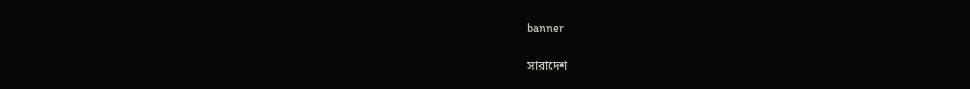banner

সারাদেশ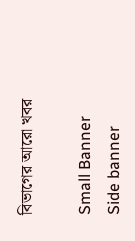বিভাগের আরো খবর

Small Banner
Side banner